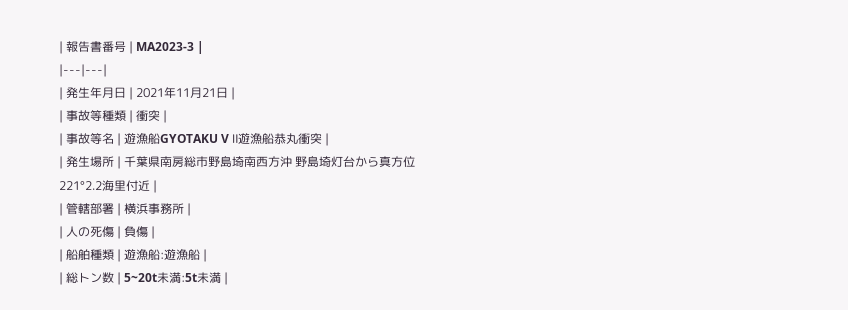| 報告書番号 | MA2023-3 |
|---|---|
| 発生年月日 | 2021年11月21日 |
| 事故等種類 | 衝突 |
| 事故等名 | 遊漁船GYOTAKU V Ⅱ遊漁船恭丸衝突 |
| 発生場所 | 千葉県南房総市野島埼南西方沖 野島埼灯台から真方位221°2.2海里付近 |
| 管轄部署 | 横浜事務所 |
| 人の死傷 | 負傷 |
| 船舶種類 | 遊漁船:遊漁船 |
| 総トン数 | 5~20t未満:5t未満 |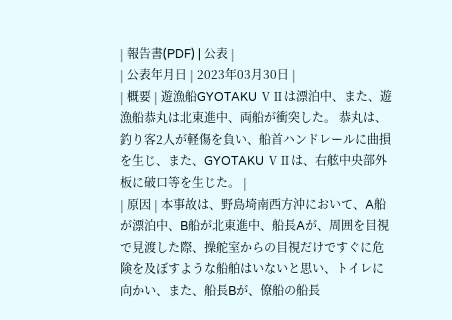| 報告書(PDF) | 公表 |
| 公表年月日 | 2023年03月30日 |
| 概要 | 遊漁船GYOTAKU ⅤⅡは漂泊中、また、遊漁船恭丸は北東進中、両船が衝突した。 恭丸は、釣り客2人が軽傷を負い、船首ハンドレールに曲損を生じ、また、GYOTAKU ⅤⅡは、右舷中央部外板に破口等を生じた。 |
| 原因 | 本事故は、野島埼南西方沖において、A船が漂泊中、B船が北東進中、船長Aが、周囲を目視で見渡した際、操舵室からの目視だけですぐに危険を及ぼすような船舶はいないと思い、トイレに向かい、また、船長Bが、僚船の船長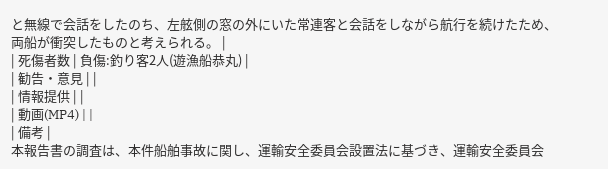と無線で会話をしたのち、左舷側の窓の外にいた常連客と会話をしながら航行を続けたため、両船が衝突したものと考えられる。 |
| 死傷者数 | 負傷:釣り客2人(遊漁船恭丸) |
| 勧告・意見 | |
| 情報提供 | |
| 動画(MP4) | |
| 備考 |
本報告書の調査は、本件船舶事故に関し、運輸安全委員会設置法に基づき、運輸安全委員会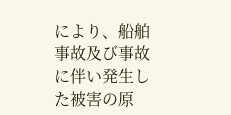により、船舶事故及び事故に伴い発生した被害の原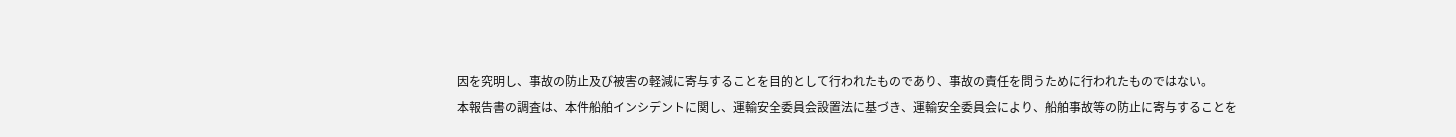因を究明し、事故の防止及び被害の軽減に寄与することを目的として行われたものであり、事故の責任を問うために行われたものではない。
本報告書の調査は、本件船舶インシデントに関し、運輸安全委員会設置法に基づき、運輸安全委員会により、船舶事故等の防止に寄与することを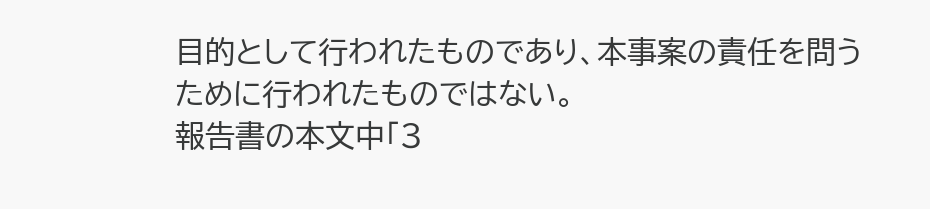目的として行われたものであり、本事案の責任を問うために行われたものではない。
報告書の本文中「3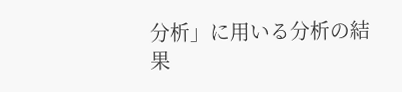分析」に用いる分析の結果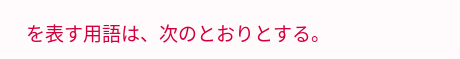を表す用語は、次のとおりとする。